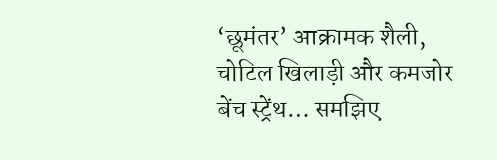‘छूमंतर’ आक्रामक शैली, चोटिल खिलाड़ी और कमजोर बेंच स्ट्रेंथ… समझिए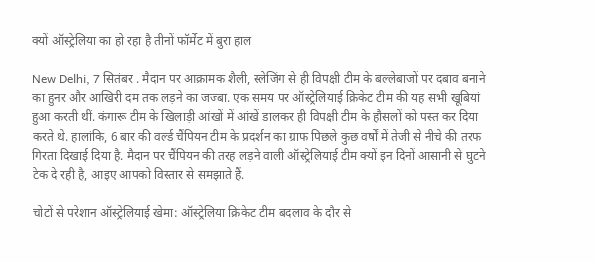क्यों ऑस्ट्रेलिया का हो रहा है तीनों फॉर्मेट में बुरा हाल

New Delhi, 7 सितंबर . मैदान पर आक्रामक शैली, स्लेजिंग से ही विपक्षी टीम के बल्लेबाजों पर दबाव बनाने का हुनर और आखिरी दम तक लड़ने का जज्बा. एक समय पर ऑस्ट्रेलियाई क्रिकेट टीम की यह सभी खूबियां हुआ करती थीं. कंगारू टीम के खिलाड़ी आंखों में आंखें डालकर ही विपक्षी टीम के हौसलों को पस्त कर दिया करते थे. हालांकि, 6 बार की वर्ल्ड चैंपियन टीम के प्रदर्शन का ग्राफ पिछले कुछ वर्षों में तेजी से नीचे की तरफ गिरता दिखाई दिया है. मैदान पर चैंपियन की तरह लड़ने वाली ऑस्ट्रेलियाई टीम क्यों इन दिनों आसानी से घुटने टेक दे रही है, आइए आपको विस्तार से समझाते हैं.

चोटों से परेशान ऑस्ट्रेलियाई खेमा: ऑस्ट्रेलिया क्रिकेट टीम बदलाव के दौर से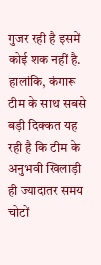गुजर रही है इसमें कोई शक नहीं है. हालांकि, कंगारू टीम के साथ सबसे बड़ी दिक्कत यह रही है कि टीम के अनुभवी खिलाड़ी ही ज्यादातर समय चोटों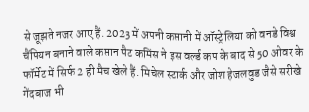से जूझते नजर आए हैं. 2023 में अपनी कप्तानी में ऑस्ट्रेलिया को वनडे विश्व चैंपियन बनाने वाले कप्तान पैट कमिंस ने इस वर्ल्ड कप के बाद से 50 ओवर के फॉर्मेट में सिर्फ 2 ही मैच खेले हैं. मिचेल स्टार्क और जोश हेजलवुड जैसे सरीखे गेंदबाज भी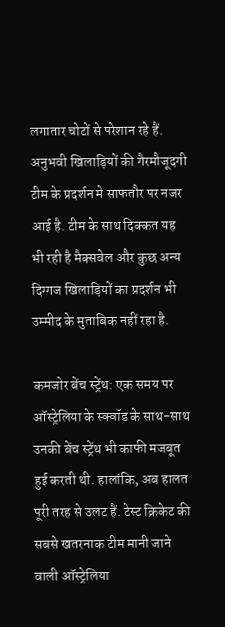लगातार चोटों से परेशान रहे हैं. अनुभवी खिलाड़ियों की गैरमौजूदगी टीम के प्रदर्शन मे साफतौर पर नजर आई है. टीम के साथ दिक्कत यह भी रही है मैक्सवेल और कुछ अन्य दिग्गज खिलाड़ियों का प्रदर्शन भी उम्मीद के मुताबिक नहीं रहा है.

कमजोर बेंच स्ट्रेंथ: एक समय पर ऑस्ट्रेलिया के स्क्वॉड के साथ-साथ उनकी बेंच स्ट्रेंथ भी काफी मजबूत हुई करती थी. हालांकि, अब हालत पूरी तरह से उलट हैं. टेस्ट क्रिकेट की सबसे खतरनाक टीम मानी जाने वाली ऑस्ट्रेलिया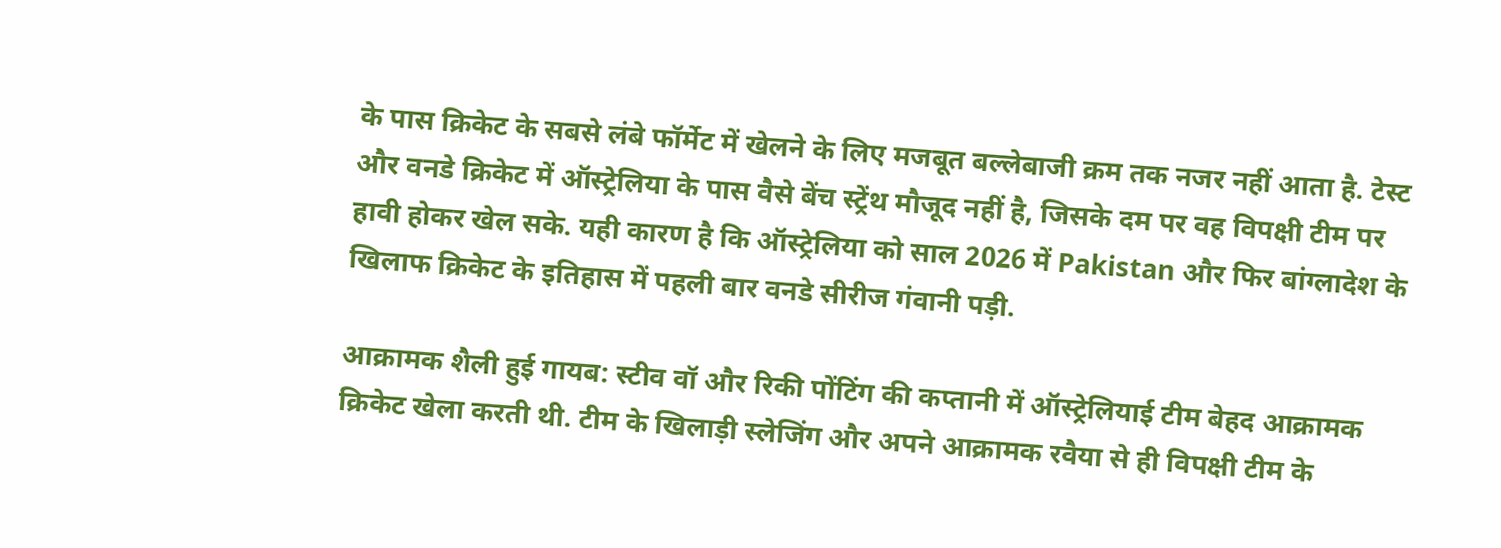के पास क्रिकेट के सबसे लंबे फॉर्मेट में खेलने के लिए मजबूत बल्लेबाजी क्रम तक नजर नहीं आता है. टेस्ट और वनडे क्रिकेट में ऑस्ट्रेलिया के पास वैसे बेंच स्ट्रेंथ मौजूद नहीं है, जिसके दम पर वह विपक्षी टीम पर हावी होकर खेल सके. यही कारण है कि ऑस्ट्रेलिया को साल 2026 में Pakistan और फिर बांग्लादेश के खिलाफ क्रिकेट के इतिहास में पहली बार वनडे सीरीज गंवानी पड़ी.

आक्रामक शैली हुई गायब: स्टीव वॉ और रिकी पोंटिंग की कप्तानी में ऑस्ट्रेलियाई टीम बेहद आक्रामक क्रिकेट खेला करती थी. टीम के खिलाड़ी स्लेजिंग और अपने आक्रामक रवैया से ही विपक्षी टीम के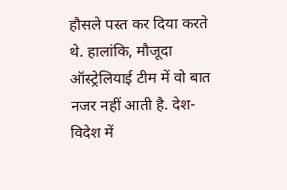हौसले पस्त कर दिया करते थे. हालांकि, मौजूदा ऑस्ट्रेलियाई टीम में वो बात नजर नहीं आती है. देश-विदेश में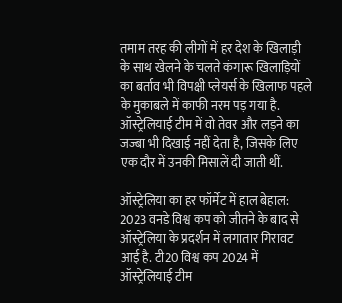तमाम तरह की लीगों में हर देश के खिलाड़ी के साथ खेलने के चलते कंगारू खिलाड़ियों का बर्ताव भी विपक्षी प्लेयर्स के खिलाफ पहले के मुकाबले में काफी नरम पड़ गया है. ऑस्ट्रेलियाई टीम में वो तेवर और लड़ने का जज्बा भी दिखाई नहीं देता है, जिसके लिए एक दौर में उनकी मिसालें दी जाती थीं.

ऑस्ट्रेलिया का हर फॉर्मेट में हाल बेहाल: 2023 वनडे विश्व कप को जीतने के बाद से ऑस्ट्रेलिया के प्रदर्शन में लगातार गिरावट आई है. टी20 विश्व कप 2024 में ऑस्ट्रेलियाई टीम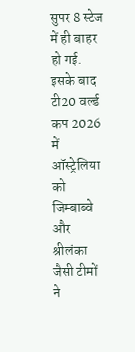सुपर 8 स्टेज में ही बाहर हो गई. इसके बाद टी20 वर्ल्ड कप 2026 में ऑस्ट्रेलिया को जिम्बाब्वे और श्रीलंका जैसी टीमों ने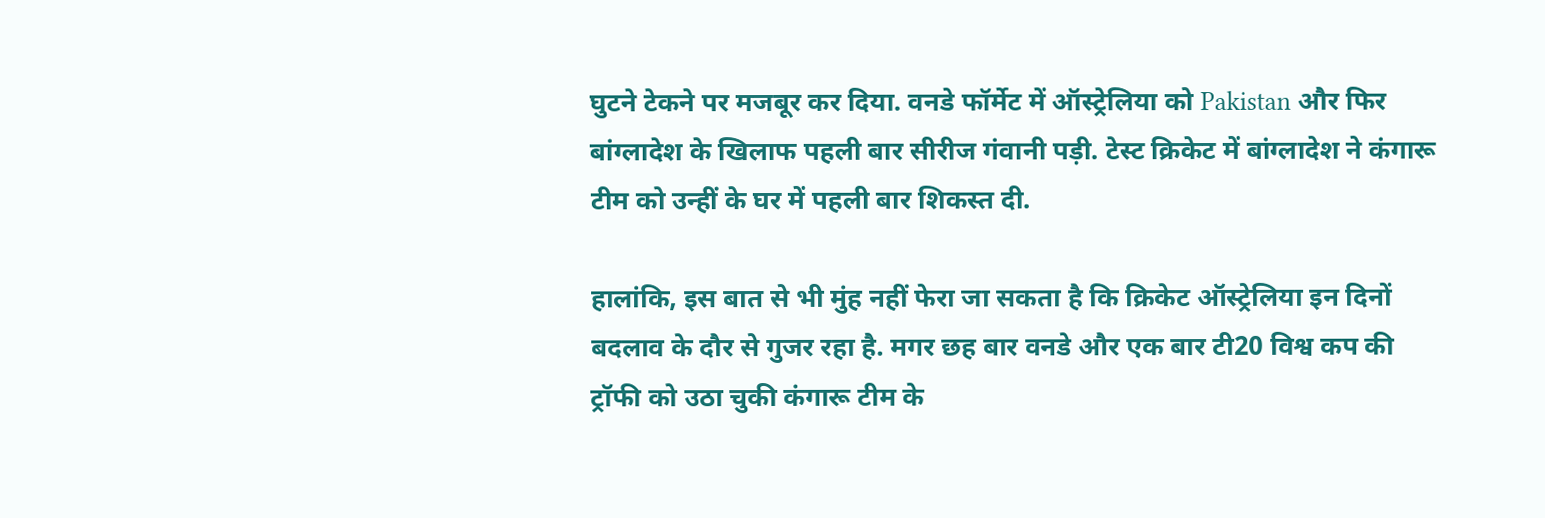घुटने टेकने पर मजबूर कर दिया. वनडे फॉर्मेट में ऑस्ट्रेलिया को Pakistan और फिर बांग्लादेश के खिलाफ पहली बार सीरीज गंवानी पड़ी. टेस्ट क्रिकेट में बांग्लादेश ने कंगारू टीम को उन्हीं के घर में पहली बार शिकस्त दी.

हालांकि, इस बात से भी मुंह नहीं फेरा जा सकता है कि क्रिकेट ऑस्ट्रेलिया इन दिनों बदलाव के दौर से गुजर रहा है. मगर छह बार वनडे और एक बार टी20 विश्व कप की ट्रॉफी को उठा चुकी कंगारू टीम के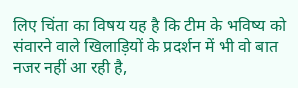लिए चिंता का विषय यह है कि टीम के भविष्य को संवारने वाले खिलाड़ियों के प्रदर्शन में भी वो बात नजर नहीं आ रही है,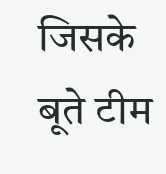जिसके बूते टीम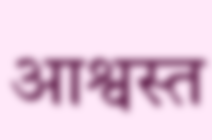आश्वस्त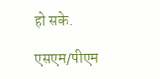हो सके.

एसएम/पीएम